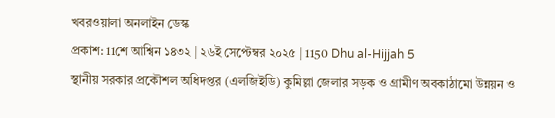খবরওয়ালা অনলাইন ডেস্ক
প্রকাশ: 11শে আশ্বিন ১৪৩২ | ২৬ই সেপ্টেম্বর ২০২৫ | 1150 Dhu al-Hijjah 5
স্থানীয় সরকার প্রকৌশল অধিদপ্তর (এলজিইডি) কুমিল্লা জেলার সড়ক ও গ্রামীণ অবকাঠামো উন্নয়ন ও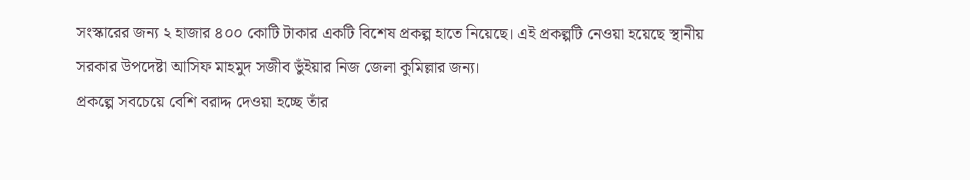সংস্কারের জন্য ২ হাজার ৪০০ কোটি টাকার একটি বিশেষ প্রকল্প হাতে নিয়েছে। এই প্রকল্পটি নেওয়া হয়েছে স্থানীয় সরকার উপদেষ্টা আসিফ মাহমুদ সজীব ভুঁইয়ার নিজ জেলা কুমিল্লার জন্য।
প্রকল্পে সবচেয়ে বেশি বরাদ্দ দেওয়া হচ্ছে তাঁর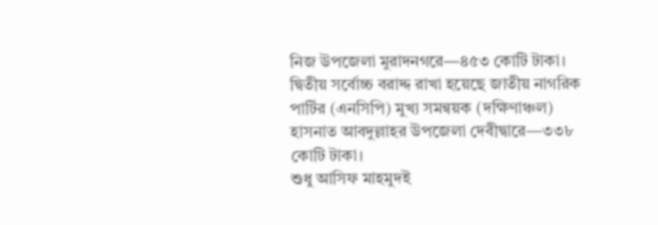নিজ উপজেলা মুরাদনগরে—৪৫৩ কোটি টাকা। দ্বিতীয় সর্বোচ্চ বরাদ্দ রাখা হয়েছে জাতীয় নাগরিক পার্টির (এনসিপি) মুখ্য সমন্বয়ক (দক্ষিণাঞ্চল) হাসনাত আবদুল্লাহর উপজেলা দেবীদ্বারে—৩৩৮ কোটি টাকা।
শুধু আসিফ মাহমুদই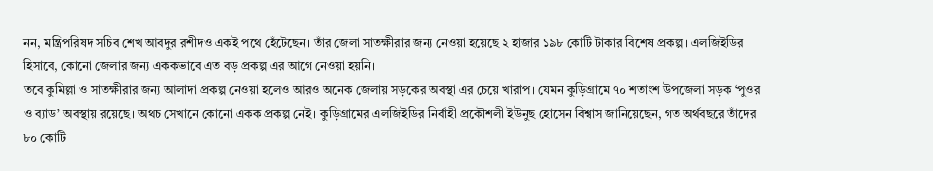নন, মন্ত্রিপরিষদ সচিব শেখ আবদুর রশীদও একই পথে হেঁটেছেন। তাঁর জেলা সাতক্ষীরার জন্য নেওয়া হয়েছে ২ হাজার ১৯৮ কোটি টাকার বিশেষ প্রকল্প। এলজিইডির হিসাবে, কোনো জেলার জন্য এককভাবে এত বড় প্রকল্প এর আগে নেওয়া হয়নি।
তবে কুমিল্লা ও সাতক্ষীরার জন্য আলাদা প্রকল্প নেওয়া হলেও আরও অনেক জেলায় সড়কের অবস্থা এর চেয়ে খারাপ। যেমন কুড়িগ্রামে ৭০ শতাংশ উপজেলা সড়ক ‘পুওর ও ব্যাড’ অবস্থায় রয়েছে। অথচ সেখানে কোনো একক প্রকল্প নেই। কুড়িগ্রামের এলজিইডির নির্বাহী প্রকৌশলী ইউনুছ হোসেন বিশ্বাস জানিয়েছেন, গত অর্থবছরে তাঁদের ৮০ কোটি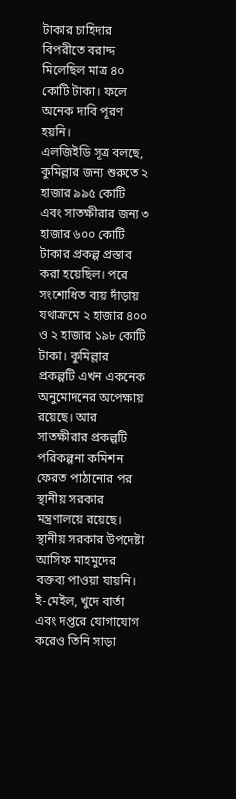টাকার চাহিদার বিপরীতে বরাদ্দ মিলেছিল মাত্র ৪০ কোটি টাকা। ফলে অনেক দাবি পূরণ হয়নি।
এলজিইডি সূত্র বলছে, কুমিল্লার জন্য শুরুতে ২ হাজার ৯৯৫ কোটি এবং সাতক্ষীরার জন্য ৩ হাজার ৬০০ কোটি টাকার প্রকল্প প্রস্তাব করা হয়েছিল। পরে সংশোধিত ব্যয় দাঁড়ায় যথাক্রমে ২ হাজার ৪০০ ও ২ হাজার ১৯৮ কোটি টাকা। কুমিল্লার প্রকল্পটি এখন একনেক অনুমোদনের অপেক্ষায় রয়েছে। আর সাতক্ষীরার প্রকল্পটি পরিকল্পনা কমিশন ফেরত পাঠানোর পর স্থানীয় সরকার মন্ত্রণালয়ে রয়েছে।
স্থানীয় সরকার উপদেষ্টা আসিফ মাহমুদের বক্তব্য পাওয়া যায়নি। ই-মেইল, খুদে বার্তা এবং দপ্তরে যোগাযোগ করেও তিনি সাড়া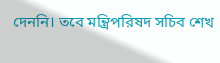দেননি। তবে মন্ত্রিপরিষদ সচিব শেখ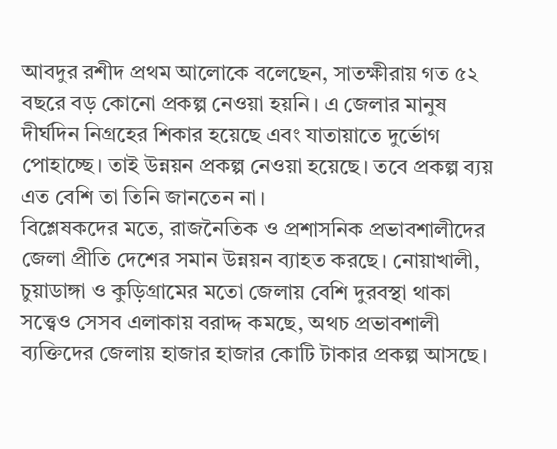আবদুর রশীদ প্রথম আলোকে বলেছেন, সাতক্ষীরায় গত ৫২ বছরে বড় কোনো প্রকল্প নেওয়া হয়নি। এ জেলার মানুষ দীর্ঘদিন নিগ্রহের শিকার হয়েছে এবং যাতায়াতে দুর্ভোগ পোহাচ্ছে। তাই উন্নয়ন প্রকল্প নেওয়া হয়েছে। তবে প্রকল্প ব্যয় এত বেশি তা তিনি জানতেন না।
বিশ্লেষকদের মতে, রাজনৈতিক ও প্রশাসনিক প্রভাবশালীদের জেলা প্রীতি দেশের সমান উন্নয়ন ব্যাহত করছে। নোয়াখালী, চুয়াডাঙ্গা ও কুড়িগ্রামের মতো জেলায় বেশি দুরবস্থা থাকা সত্ত্বেও সেসব এলাকায় বরাদ্দ কমছে, অথচ প্রভাবশালী ব্যক্তিদের জেলায় হাজার হাজার কোটি টাকার প্রকল্প আসছে।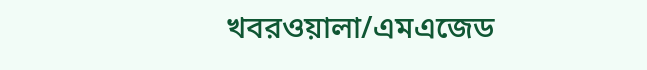খবরওয়ালা/এমএজেড